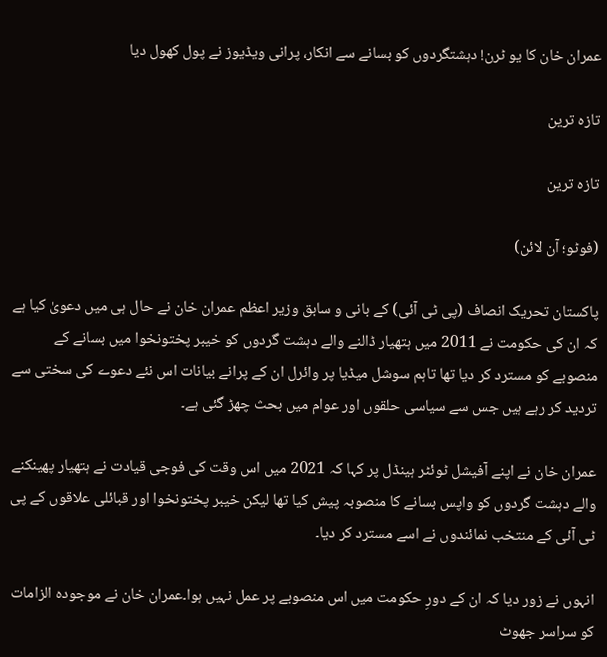عمران خان کا یو ٹرن! دہشتگردوں کو بسانے سے انکار، پرانی ویڈیوز نے پول کھول دیا

تازہ ترین

تازہ ترین

(فوٹو؛ آن لائن)

پاکستان تحریک انصاف (پی ٹی آئی) کے بانی و سابق وزیر اعظم عمران خان نے حال ہی میں دعویٰ کیا ہے کہ ان کی حکومت نے 2011 میں ہتھیار ڈالنے والے دہشت گردوں کو خیبر پختونخوا میں بسانے کے منصوبے کو مسترد کر دیا تھا تاہم سوشل میڈیا پر وائرل ان کے پرانے بیانات اس نئے دعوے کی سختی سے تردید کر رہے ہیں جس سے سیاسی حلقوں اور عوام میں بحث چھڑ گئی ہے۔

عمران خان نے اپنے آفیشل ٹوئٹر ہینڈل پر کہا کہ 2021 میں اس وقت کی فوجی قیادت نے ہتھیار پھینکنے والے دہشت گردوں کو واپس بسانے کا منصوبہ پیش کیا تھا لیکن خیبر پختونخوا اور قبائلی علاقوں کے پی ٹی آئی کے منتخب نمائندوں نے اسے مسترد کر دیا۔

انہوں نے زور دیا کہ ان کے دورِ حکومت میں اس منصوبے پر عمل نہیں ہوا۔عمران خان نے موجودہ الزامات کو سراسر جھوٹ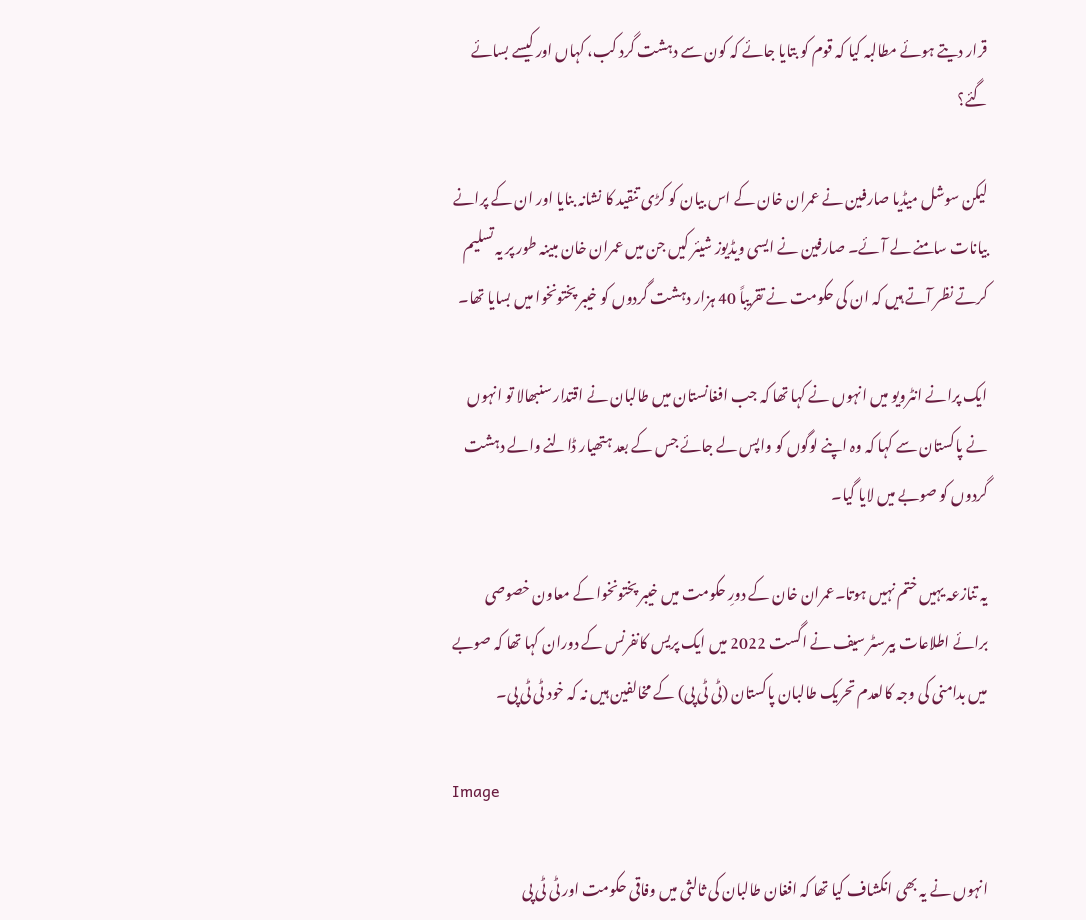قرار دیتے ہوئے مطالبہ کیا کہ قوم کو بتایا جائے کہ کون سے دہشت گرد کب، کہاں اور کیسے بسائے گئے؟

لیکن سوشل میڈیا صارفین نے عمران خان کے اس بیان کو کڑی تنقید کا نشانہ بنایا اور ان کے پرانے بیانات سامنے لے آئے۔ صارفین نے ایسی ویڈیوز شیئر کیں جن میں عمران خان مبینہ طور پر یہ تسلیم کرتے نظر آتے ہیں کہ ان کی حکومت نے تقریباً 40 ہزار دہشت گردوں کو خیبر پختونخوا میں بسایا تھا۔

ایک پرانے انٹرویو میں انہوں نے کہا تھا کہ جب افغانستان میں طالبان نے اقتدار سنبھالا تو انہوں نے پاکستان سے کہا کہ وہ اپنے لوگوں کو واپس لے جائے جس کے بعد ہتھیار ڈالنے والے دہشت گردوں کو صوبے میں لایا گیا۔

یہ تنازعہ یہیں ختم نہیں ہوتا۔عمران خان کے دورِ حکومت میں خیبر پختونخوا کے معاون خصوصی برائے اطلاعات بیرسٹر سیف نے اگست 2022 میں ایک پریس کانفرنس کے دوران کہا تھا کہ صوبے میں بدامنی کی وجہ کالعدم تحریک طالبان پاکستان (ٹی ٹی پی) کے مخالفین ہیں نہ کہ خود ٹی ٹی پی۔

Image

انہوں نے یہ بھی انکشاف کیا تھا کہ افغان طالبان کی ثالثی میں وفاقی حکومت اور ٹی ٹی پی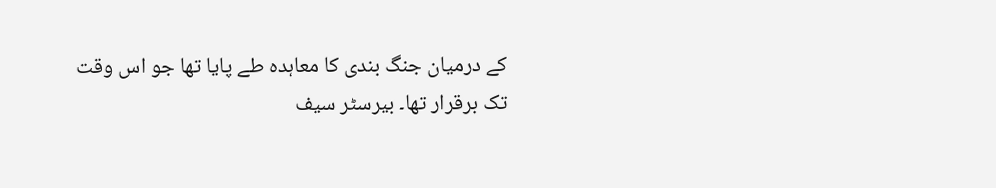کے درمیان جنگ بندی کا معاہدہ طے پایا تھا جو اس وقت تک برقرار تھا۔ بیرسٹر سیف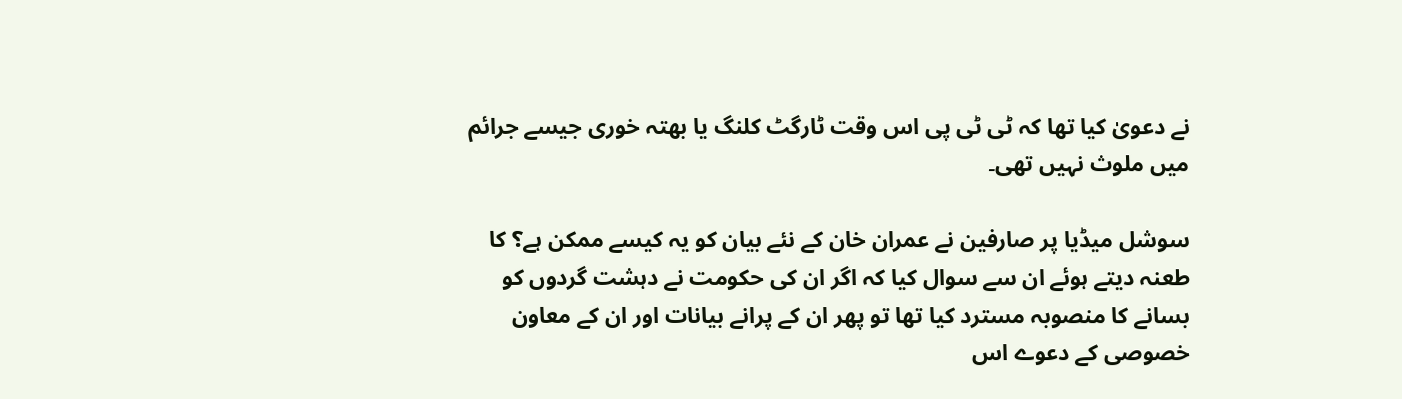نے دعویٰ کیا تھا کہ ٹی ٹی پی اس وقت ٹارگٹ کلنگ یا بھتہ خوری جیسے جرائم میں ملوث نہیں تھی۔

سوشل میڈیا پر صارفین نے عمران خان کے نئے بیان کو یہ کیسے ممکن ہے؟ کا طعنہ دیتے ہوئے ان سے سوال کیا کہ اگر ان کی حکومت نے دہشت گردوں کو بسانے کا منصوبہ مسترد کیا تھا تو پھر ان کے پرانے بیانات اور ان کے معاون خصوصی کے دعوے اس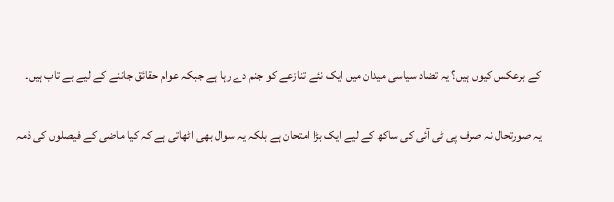کے برعکس کیوں ہیں؟ یہ تضاد سیاسی میدان میں ایک نئے تنازعے کو جنم دے رہا ہے جبکہ عوام حقائق جاننے کے لیے بے تاب ہیں۔

یہ صورتحال نہ صرف پی ٹی آئی کی ساکھ کے لیے ایک بڑا امتحان ہے بلکہ یہ سوال بھی اٹھاتی ہے کہ کیا ماضی کے فیصلوں کی ذمہ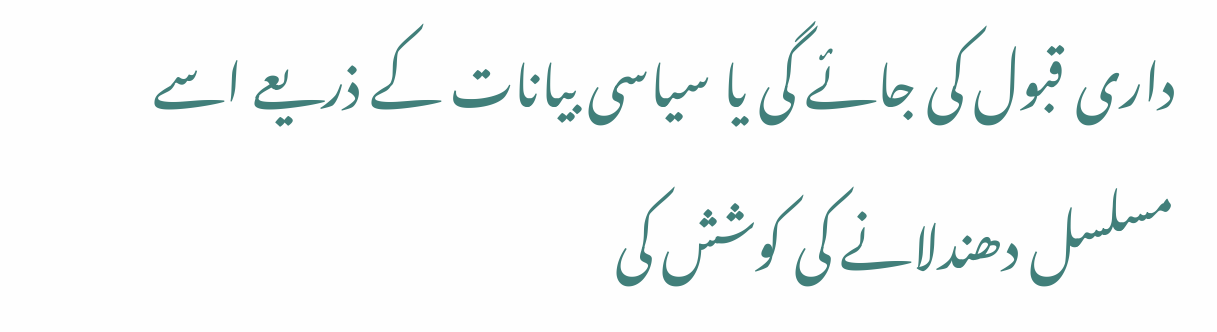داری قبول کی جائے گی یا سیاسی بیانات کے ذریعے اسے مسلسل دھندلانے کی کوشش کی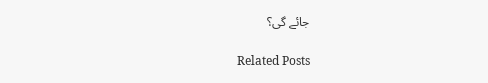جائے گی؟

Related Posts